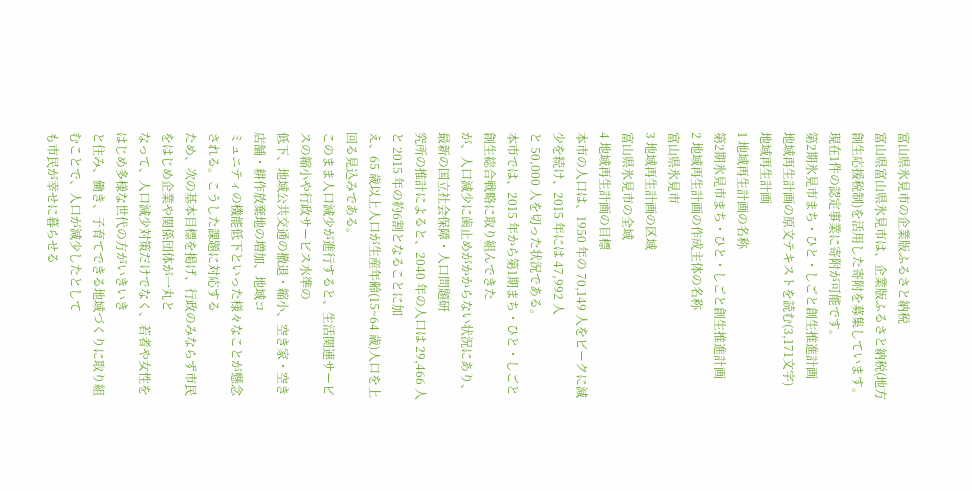富山県氷見市の企業版ふるさと納税
富山県富山県氷見市は、企業版ふるさと納税(地方創生応援税制)を活用した寄附を募集しています。 現在1件の認定事業に寄附が可能です。
第2期氷見市まち・ひと・しごと創生推進計画
地域再生計画の原文テキストを読む(3,171文字)
地域再生計画
1 地域再生計画の名称
第2期氷見市まち・ひと・しごと創生推進計画
2 地域再生計画の作成主体の名称
富山県氷見市
3 地域再生計画の区域
富山県氷見市の全域
4 地域再生計画の目標
本市の人口は、1950 年の 70,149 人をピークに減少を続け、2015 年には 47,992 人
と 50,000 人を切った状況である。
本市では、2015 年から第1期まち・ひと・しごと創生総合戦略に取り組んできた
が、人口減少に歯止めがかからない状況にあり、最新の国立社会保障・人口問題研
究所の推計によると、2040 年の人口は 29,466 人と 2015 年の約6割となることに加
え、65 歳以上人口が生産年齢(15~64 歳)人口を上回る見込みである。
このまま人口減少が進行すると、生活関連サービスの縮小や行政サービス水準の
低下、地域公共交通の撤退・縮小、空き家・空き店舗・耕作放棄地の増加、地域コ
ミュニティの機能低下といった様々なことが懸念される。こうした課題に対応する
ため、次の基本目標を掲げ、行政のみならず市民をはじめ企業や関係団体が一丸と
なって、人口減少対策だけでなく、若者や女性をはじめ多様な世代の方がいきいき
と住み、働き、子育てできる地域づくりに取り組むことで、人口が減少したとして
も市民が幸せに暮らせる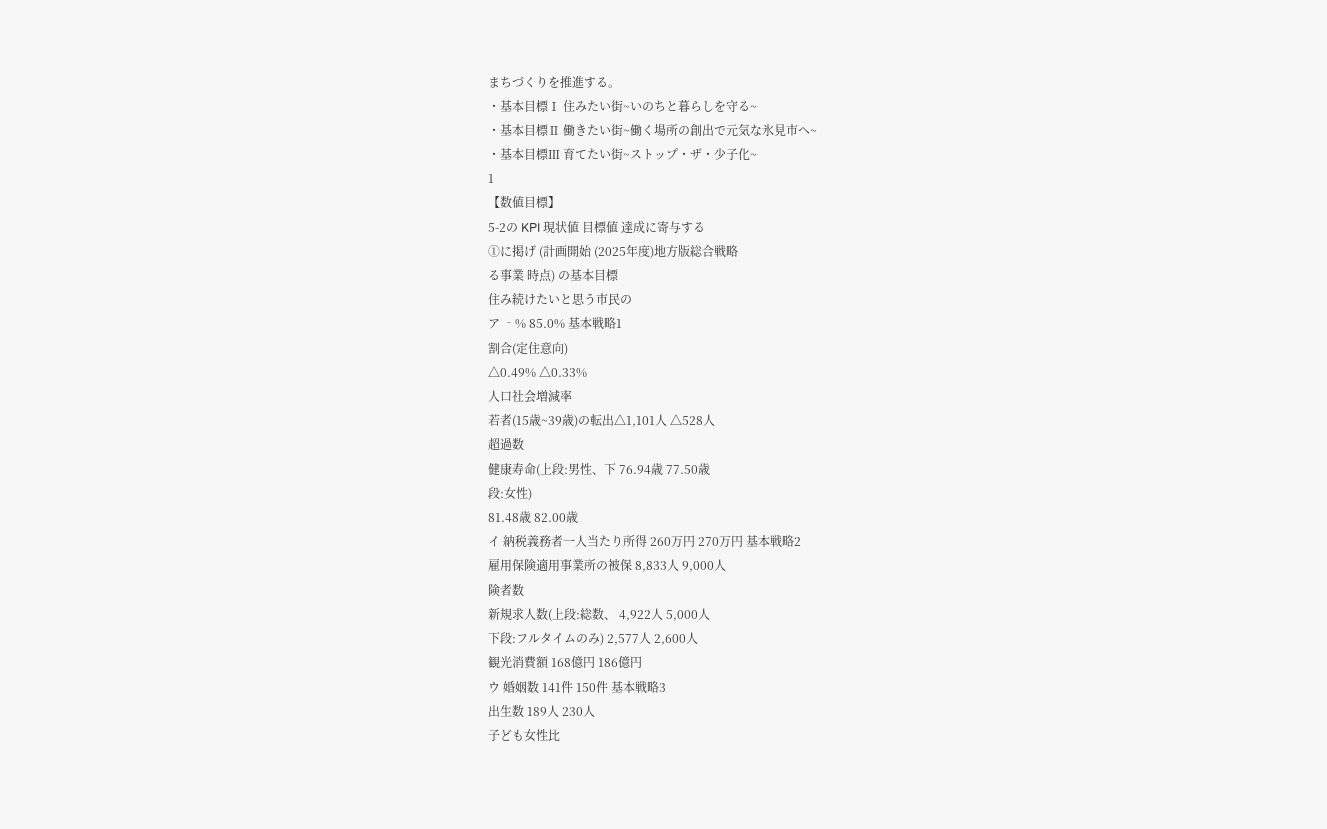まちづくりを推進する。
・基本目標Ⅰ 住みたい街~いのちと暮らしを守る~
・基本目標Ⅱ 働きたい街~働く場所の創出で元気な氷見市へ~
・基本目標Ⅲ 育てたい街~ストップ・ザ・少子化~
1
【数値目標】
5-2の KPI 現状値 目標値 達成に寄与する
①に掲げ (計画開始 (2025年度)地方版総合戦略
る事業 時点) の基本目標
住み続けたいと思う市民の
ア ‐% 85.0% 基本戦略1
割合(定住意向)
△0.49% △0.33%
人口社会増減率
若者(15歳~39歳)の転出△1,101人 △528人
超過数
健康寿命(上段:男性、下 76.94歳 77.50歳
段:女性)
81.48歳 82.00歳
イ 納税義務者一人当たり所得 260万円 270万円 基本戦略2
雇用保険適用事業所の被保 8,833人 9,000人
険者数
新規求人数(上段:総数、 4,922人 5,000人
下段:フルタイムのみ) 2,577人 2,600人
観光消費額 168億円 186億円
ウ 婚姻数 141件 150件 基本戦略3
出生数 189人 230人
子ども女性比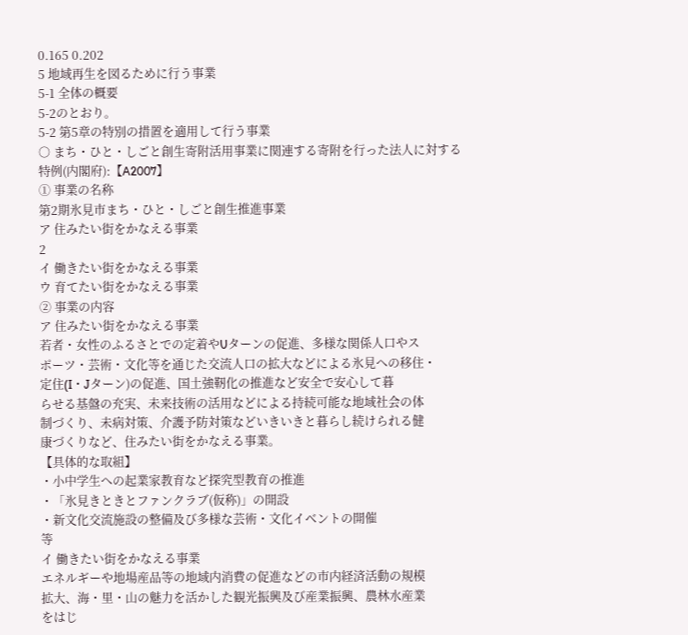0.165 0.202
5 地域再生を図るために行う事業
5-1 全体の概要
5-2のとおり。
5-2 第5章の特別の措置を適用して行う事業
○ まち・ひと・しごと創生寄附活用事業に関連する寄附を行った法人に対する
特例(内閣府):【A2007】
① 事業の名称
第2期氷見市まち・ひと・しごと創生推進事業
ア 住みたい街をかなえる事業
2
イ 働きたい街をかなえる事業
ウ 育てたい街をかなえる事業
② 事業の内容
ア 住みたい街をかなえる事業
若者・女性のふるさとでの定着やUターンの促進、多様な関係人口やス
ポーツ・芸術・文化等を通じた交流人口の拡大などによる氷見への移住・
定住(I・Jターン)の促進、国土強靭化の推進など安全で安心して暮
らせる基盤の充実、未来技術の活用などによる持続可能な地域社会の体
制づくり、未病対策、介護予防対策などいきいきと暮らし続けられる健
康づくりなど、住みたい街をかなえる事業。
【具体的な取組】
・小中学生への起業家教育など探究型教育の推進
・「氷見きときとファンクラブ(仮称)」の開設
・新文化交流施設の整備及び多様な芸術・文化イベントの開催
等
イ 働きたい街をかなえる事業
エネルギーや地場産品等の地域内消費の促進などの市内経済活動の規模
拡大、海・里・山の魅力を活かした観光振興及び産業振興、農林水産業
をはじ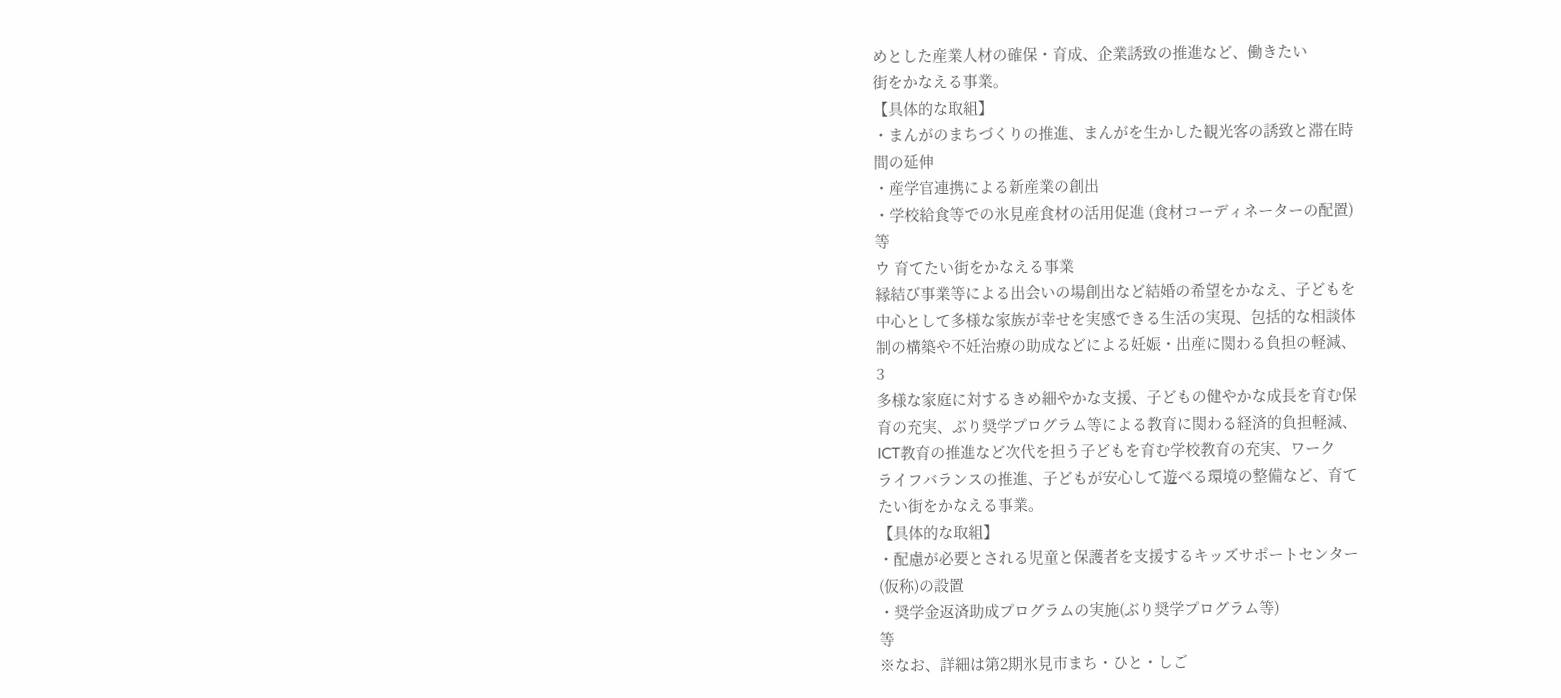めとした産業人材の確保・育成、企業誘致の推進など、働きたい
街をかなえる事業。
【具体的な取組】
・まんがのまちづくりの推進、まんがを生かした観光客の誘致と滞在時
間の延伸
・産学官連携による新産業の創出
・学校給食等での氷見産食材の活用促進 (食材コーディネーターの配置)
等
ウ 育てたい街をかなえる事業
縁結び事業等による出会いの場創出など結婚の希望をかなえ、子どもを
中心として多様な家族が幸せを実感できる生活の実現、包括的な相談体
制の構築や不妊治療の助成などによる妊娠・出産に関わる負担の軽減、
3
多様な家庭に対するきめ細やかな支援、子どもの健やかな成長を育む保
育の充実、ぶり奨学プログラム等による教育に関わる経済的負担軽減、
ICT教育の推進など次代を担う子どもを育む学校教育の充実、ワーク
ライフバランスの推進、子どもが安心して遊べる環境の整備など、育て
たい街をかなえる事業。
【具体的な取組】
・配慮が必要とされる児童と保護者を支援するキッズサポートセンター
(仮称)の設置
・奨学金返済助成プログラムの実施(ぶり奨学プログラム等)
等
※なお、詳細は第2期氷見市まち・ひと・しご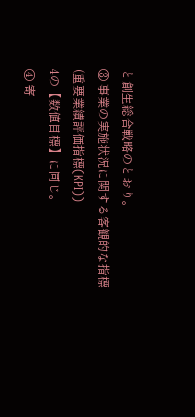と創生総合戦略のとおり。
③ 事業の実施状況に関する客観的な指標(重要業績評価指標(KPI))
4の【数値目標】に同じ。
④ 寄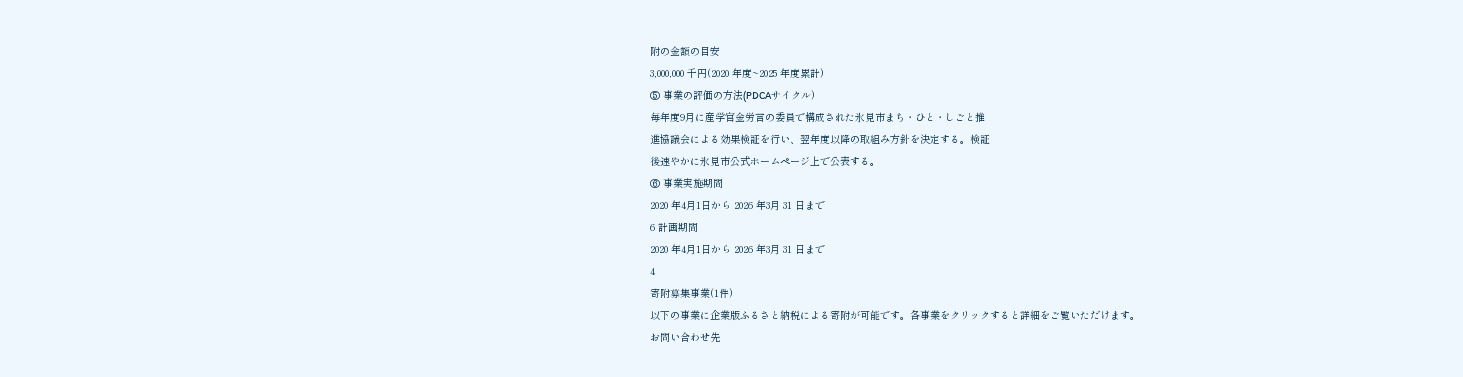附の金額の目安
3,000,000 千円(2020 年度~2025 年度累計)
⑤ 事業の評価の方法(PDCAサイクル)
毎年度9月に産学官金労言の委員で構成された氷見市まち・ひと・しごと推
進協議会による効果検証を行い、翌年度以降の取組み方針を決定する。検証
後速やかに氷見市公式ホームページ上で公表する。
⑥ 事業実施期間
2020 年4月1日から 2026 年3月 31 日まで
6 計画期間
2020 年4月1日から 2026 年3月 31 日まで
4
寄附募集事業(1件)
以下の事業に企業版ふるさと納税による寄附が可能です。各事業をクリックすると詳細をご覧いただけます。
お問い合わせ先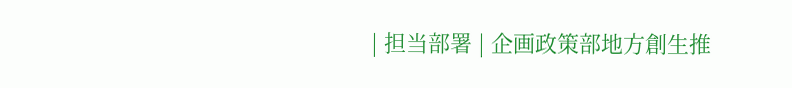| 担当部署 | 企画政策部地方創生推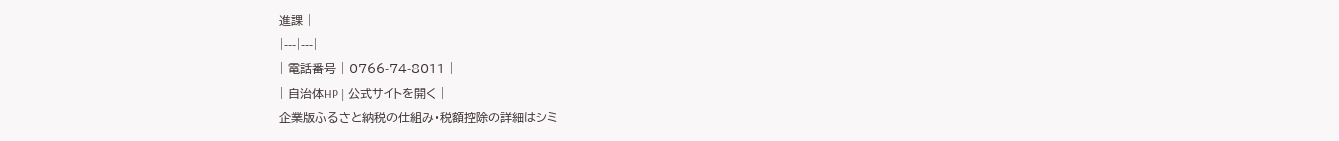進課 |
|---|---|
| 電話番号 | 0766-74-8011 |
| 自治体HP | 公式サイトを開く |
企業版ふるさと納税の仕組み・税額控除の詳細はシミ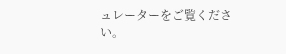ュレーターをご覧ください。